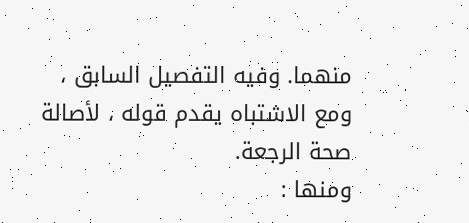منهما. وفيه التفصيل السابق ، ومع الاشتباه يقدم قوله ، لأصالة صحة الرجعة.
ومنها :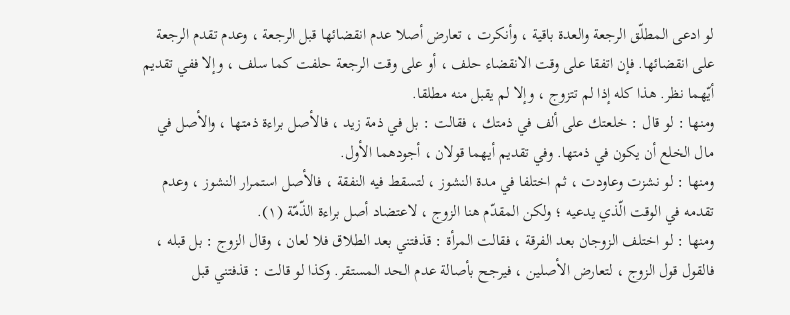لو ادعى المطلّق الرجعة والعدة باقية ، وأنكرت ، تعارض أصلا عدم انقضائها قبل الرجعة ، وعدم تقدم الرجعة على انقضائها. فإن اتفقا على وقت الانقضاء حلف ، أو على وقت الرجعة حلفت كما سلف ، وإلا ففي تقديم أيّهما نظر. هذا كله إذا لم تتزوج ، وإلا لم يقبل منه مطلقا.
ومنها : لو قال : خلعتك على ألف في ذمتك ، فقالت : بل في ذمة زيد ، فالأصل براءة ذمتها ، والأصل في مال الخلع أن يكون في ذمتها. وفي تقديم أيهما قولان ، أجودهما الأول.
ومنها : لو نشزت وعاودت ، ثم اختلفا في مدة النشوز ، لتسقط فيه النفقة ، فالأصل استمرار النشوز ، وعدم تقدمه في الوقت الّذي يدعيه ؛ ولكن المقدّم هنا الزوج ، لاعتضاد أصل براءة الذّمّة (١).
ومنها : لو اختلف الزوجان بعد الفرقة ، فقالت المرأة : قذفتني بعد الطلاق فلا لعان ، وقال الزوج : بل قبله ، فالقول قول الزوج ، لتعارض الأصلين ، فيرجح بأصالة عدم الحد المستقر. وكذا لو قالت : قذفتني قبل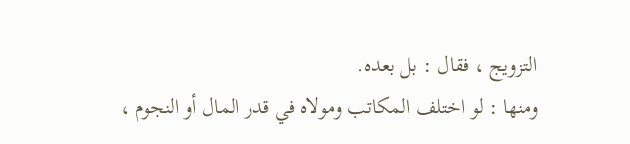التزويج ، فقال : بل بعده.
ومنها : لو اختلف المكاتب ومولاه في قدر المال أو النجوم ،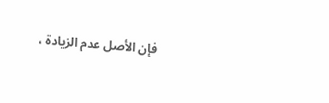فإن الأصل عدم الزيادة ،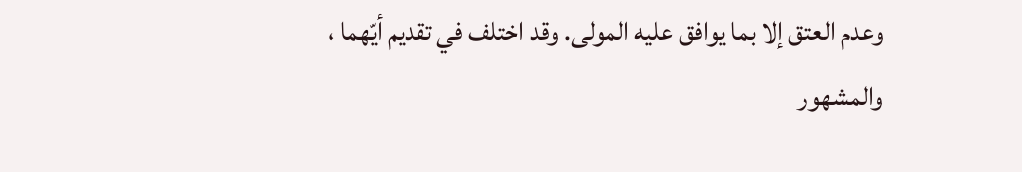وعدم العتق إلا بما يوافق عليه المولى. وقد اختلف في تقديم أيّهما ، والمشهور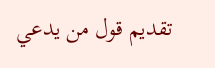تقديم قول من يدعي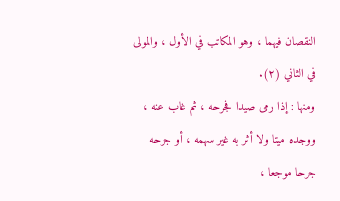النقصان فيهما ، وهو المكاتب في الأول ، والمولى في الثاني (٢).
ومنها : إذا رمى صيدا فجرحه ، ثم غاب عنه ، ووجده ميتا ولا أثر به غير سهمه ، أو جرحه جرحا موجعا ،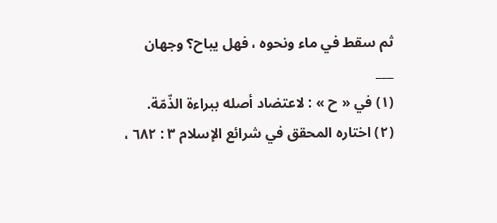ثم سقط في ماء ونحوه ، فهل يباح؟ وجهان
___
(١) في « ح » : لاعتضاد أصله ببراءة الذّمّة.
(٢) اختاره المحقق في شرائع الإسلام ٣ : ٦٨٢ ،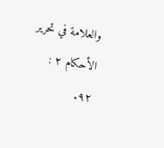والعلامة في تحرير الأحكام ٢ : ٩٢.